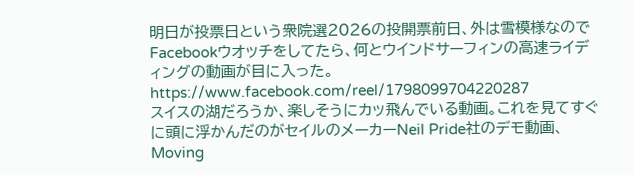明日が投票日という衆院選2026の投開票前日、外は雪模様なのでFacebookウオッチをしてたら、何とウインドサーフィンの高速ライディングの動画が目に入った。
https://www.facebook.com/reel/1798099704220287
スイスの湖だろうか、楽しそうにカッ飛んでいる動画。これを見てすぐに頭に浮かんだのがセイルのメーカーNeil Pride社のデモ動画、Moving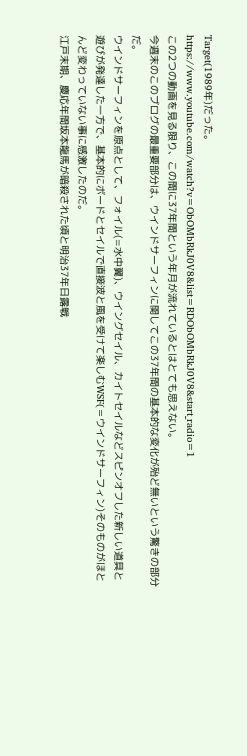Target(1989年)だった。
https://www.youtube.com/watch?v=ObOMbRkJ0V8&list=RDObOMbRkJ0V8&start_radio=1
この2つの動画を見る限り、この間に37年間という年月が流れているとはとても思えない。
今週末のこのブログの最重要部分は、ウインドサーフィンに関してこの37年間の基本的な変化が殆ど無いという驚きの部分だ。
ウインドサーフィンを原点として、フォイル(=水中翼)、ウイングセイル、カイトセイルなどスピンオフした新しい道具と遊びが発達した一方で、基本的にボードとセイルで直接波と風を受けて楽しむWSF(=ウインドサーフィン)そのものがほとんど変わっていない事に感激したのだ。
江戸末期、慶応年間坂本龍馬が暗殺された頃と明治37年日露戦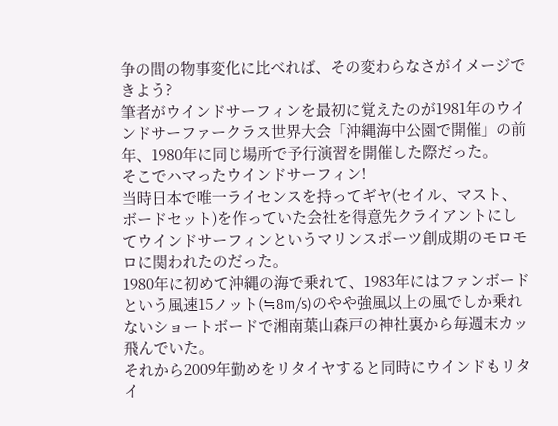争の間の物事変化に比べれば、その変わらなさがイメージできよう?
筆者がウインドサーフィンを最初に覚えたのが1981年のウインドサーファークラス世界大会「沖縄海中公園で開催」の前年、1980年に同じ場所で予行演習を開催した際だった。
そこでハマったウインドサーフィン!
当時日本で唯一ライセンスを持ってギヤ(セイル、マスト、ボードセット)を作っていた会社を得意先クライアントにしてウインドサーフィンというマリンスポーツ創成期のモロモロに関われたのだった。
1980年に初めて沖縄の海で乗れて、1983年にはファンボードという風速15ノット(≒8m/s)のやや強風以上の風でしか乗れないショートボードで湘南葉山森戸の神社裏から毎週末カッ飛んでいた。
それから2009年勤めをリタイヤすると同時にウインドもリタイ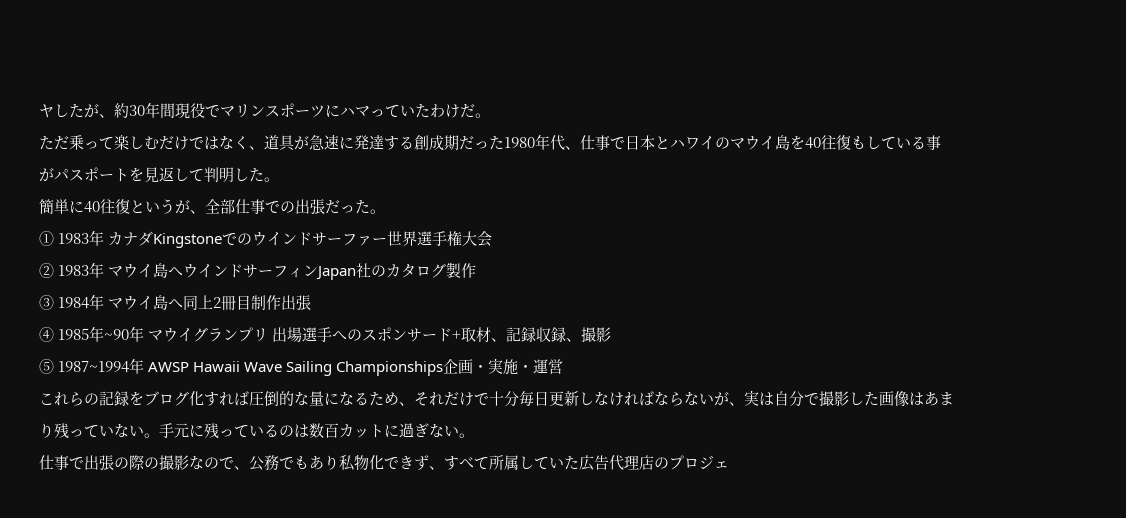ヤしたが、約30年間現役でマリンスポーツにハマっていたわけだ。
ただ乗って楽しむだけではなく、道具が急速に発達する創成期だった1980年代、仕事で日本とハワイのマウイ島を40往復もしている事がパスポートを見返して判明した。
簡単に40往復というが、全部仕事での出張だった。
① 1983年 カナダKingstoneでのウインドサーファー世界選手権大会
② 1983年 マウイ島へウインドサーフィンJapan社のカタログ製作
③ 1984年 マウイ島へ同上2冊目制作出張
④ 1985年~90年 マウイグランプリ 出場選手へのスポンサード+取材、記録収録、撮影
⑤ 1987~1994年 AWSP Hawaii Wave Sailing Championships企画・実施・運営
これらの記録をブログ化すれば圧倒的な量になるため、それだけで十分毎日更新しなければならないが、実は自分で撮影した画像はあまり残っていない。手元に残っているのは数百カットに過ぎない。
仕事で出張の際の撮影なので、公務でもあり私物化できず、すべて所属していた広告代理店のプロジェ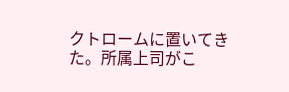クトロームに置いてきた。所属上司がこ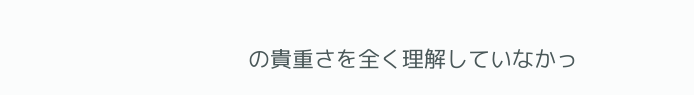の貴重さを全く理解していなかっ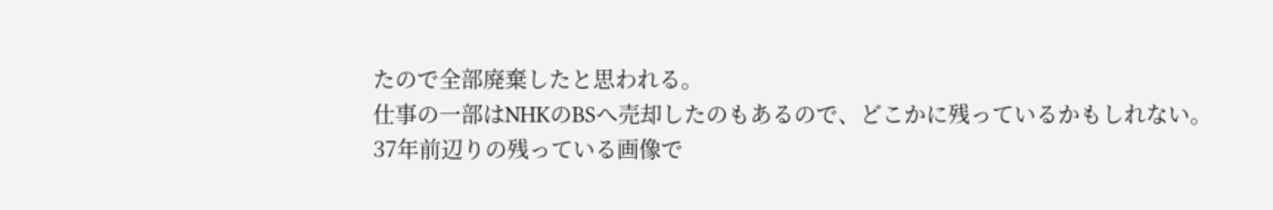たので全部廃棄したと思われる。
仕事の一部はNHKのBSへ売却したのもあるので、どこかに残っているかもしれない。
37年前辺りの残っている画像で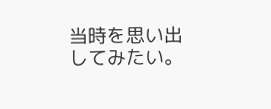当時を思い出してみたい。